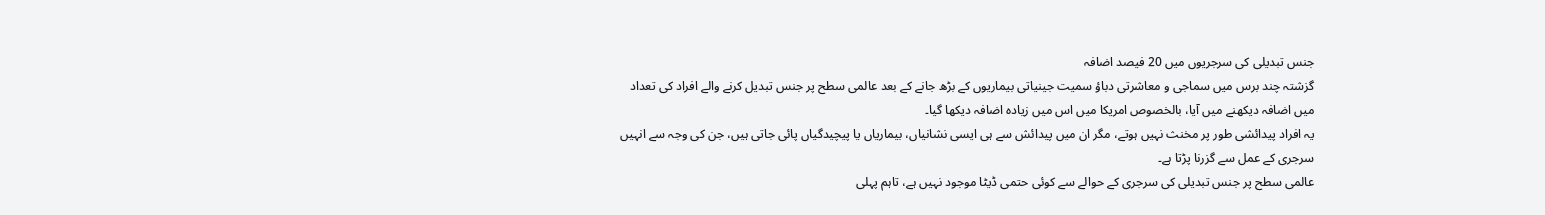جنس تبدیلی کی سرجریوں میں 20 فیصد اضافہ
گزشتہ چند برس میں سماجی و معاشرتی دباؤ سمیت جینیاتی بیماریوں کے بڑھ جانے کے بعد عالمی سطح پر جنس تبدیل کرنے والے افراد کی تعداد میں اضافہ دیکھنے میں آیا، بالخصوص امریکا میں اس میں زیادہ اضافہ دیکھا گیا۔
یہ افراد پیدائشی طور پر مخنث نہیں ہوتے، مگر ان میں پیدائش سے ہی ایسی نشانیاں، بیماریاں یا پیچیدگیاں پائی جاتی ہیں، جن کی وجہ سے انہیں سرجری کے عمل سے گزرنا پڑتا ہے۔
عالمی سطح پر جنس تبدیلی کی سرجری کے حوالے سے کوئی حتمی ڈیٹا موجود نہیں ہے، تاہم پہلی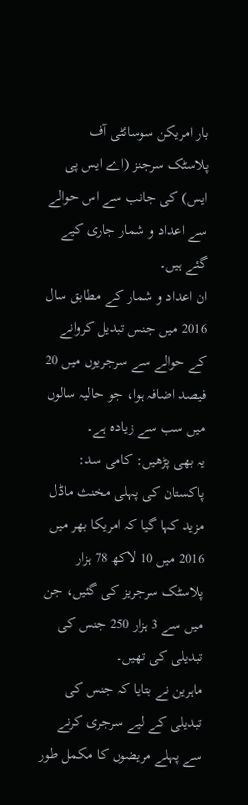بار امریکن سوسائٹی آف پلاسٹک سرجنز (اے ایس پی ایس) کی جانب سے اس حوالے سے اعداد و شمار جاری کیے گئے ہیں۔
ان اعداد و شمار کے مطابق سال 2016 میں جنس تبدیل کروانے کے حوالے سے سرجریوں میں 20 فیصد اضافہ ہوا، جو حالیہ سالوں میں سب سے زیادہ ہے۔
یہ بھی پڑھیں: کامی سد: پاکستان کی پہلی مخنث ماڈل
مزید کہا گیا کہ امریکا بھر میں 2016 میں 10 لاکھ 78 ہزار پلاسٹک سرجریز کی گئیں، جن میں سے 3 ہزار 250 جنس کی تبدیلی کی تھیں۔
ماہرین نے بتایا کہ جنس کی تبدیلی کے لیے سرجری کرنے سے پہلے مریضوں کا مکمل طور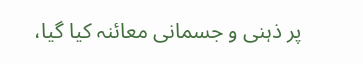پر ذہنی و جسمانی معائنہ کیا گیا،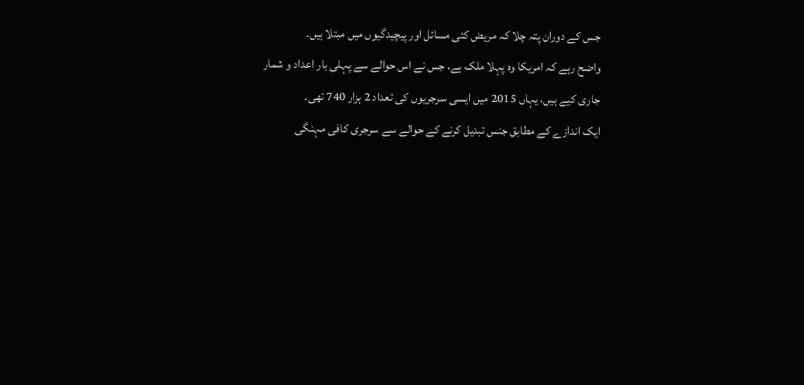جس کے دوران پتہ چلا کہ مریض کئی مسائل اور پیچیدگیوں میں مبتلا ہیں۔
واضح رہے کہ امریکا وہ پہلا ملک ہے، جس نے اس حوالے سے پہلی بار اعداد و شمار جاری کیے ہیں، یہاں 2015 میں ایسی سرجریوں کی تعداد 2 ہزار 740 تھی۔
ایک اندازے کے مطابق جنس تبدیل کرنے کے حوالے سے سرجری کافی مہنگی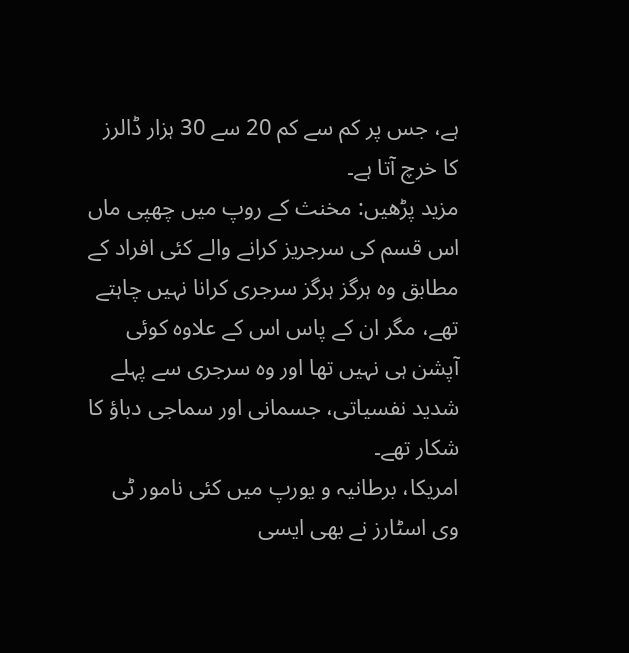ہے، جس پر کم سے کم 20 سے 30 ہزار ڈالرز کا خرچ آتا ہے۔
مزید پڑھیں: مخنث کے روپ میں چھپی ماں
اس قسم کی سرجریز کرانے والے کئی افراد کے مطابق وہ ہرگز ہرگز سرجری کرانا نہیں چاہتے تھے، مگر ان کے پاس اس کے علاوہ کوئی آپشن ہی نہیں تھا اور وہ سرجری سے پہلے شدید نفسیاتی، جسمانی اور سماجی دباؤ کا شکار تھے۔
امریکا، برطانیہ و یورپ میں کئی نامور ٹی وی اسٹارز نے بھی ایسی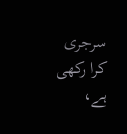سرجری کرا رکھی ہے،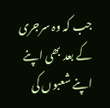جب کہ وہ سرجری کے بعد بھی اپنے اپنے شعبوں کی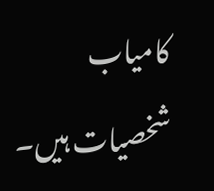کامیاب شخصیات ہیں۔